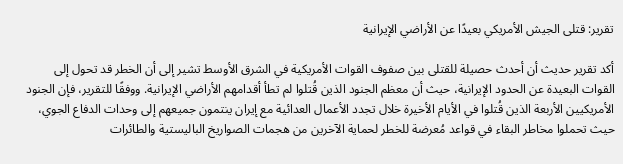تقرير: قتلى الجيش الأمريكي بعيدًا عن الأراضي الإيرانية

أكد تقرير حديث أن أحدث حصيلة للقتلى بين صفوف القوات الأمريكية في الشرق الأوسط تشير إلى أن الخطر قد تحول إلى القوات البعيدة عن الحدود الإيرانية، حيث أن معظم الجنود الذين قُتلوا لم تطأ أقدامهم الأراضي الإيرانية. ووفقًا للتقرير، فإن الجنود الأمريكيين الأربعة الذين قُتلوا في الأيام الأخيرة خلال تجدد الأعمال العدائية مع إيران ينتمون جميعهم إلى وحدات الدفاع الجوي، حيث تحملوا مخاطر البقاء في قواعد مُعرضة للخطر لحماية الآخرين من هجمات الصواريخ الباليستية والطائرات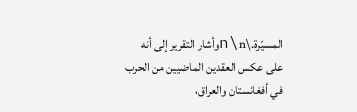المسيّرة.\n\nوأشار التقرير إلى أنه على عكس العقدين الماضيين من الحرب في أفغانستان والعراق،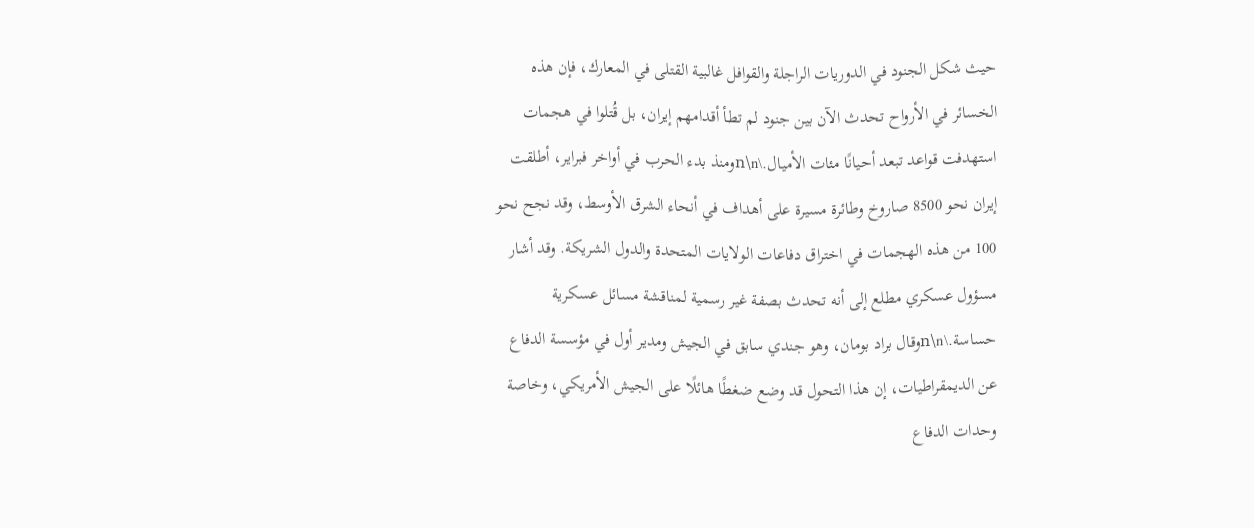حيث شكل الجنود في الدوريات الراجلة والقوافل غالبية القتلى في المعارك، فإن هذه الخسائر في الأرواح تحدث الآن بين جنود لم تطأ أقدامهم إيران، بل قُتلوا في هجمات استهدفت قواعد تبعد أحيانًا مئات الأميال.\n\nومنذ بدء الحرب في أواخر فبراير، أطلقت إيران نحو 8500 صاروخ وطائرة مسيرة على أهداف في أنحاء الشرق الأوسط، وقد نجح نحو 100 من هذه الهجمات في اختراق دفاعات الولايات المتحدة والدول الشريكة. وقد أشار مسؤول عسكري مطلع إلى أنه تحدث بصفة غير رسمية لمناقشة مسائل عسكرية حساسة.\n\nوقال براد بومان، وهو جندي سابق في الجيش ومدير أول في مؤسسة الدفاع عن الديمقراطيات، إن هذا التحول قد وضع ضغطًا هائلًا على الجيش الأمريكي، وخاصة وحدات الدفاع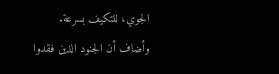الجوي، للتكيف بسرعة. وأضاف أن الجنود الذين فقدوا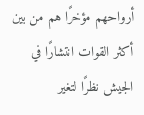أرواحهم مؤخرًا هم من بين أكثر القوات انتشارًا في الجيش نظرًا لتغير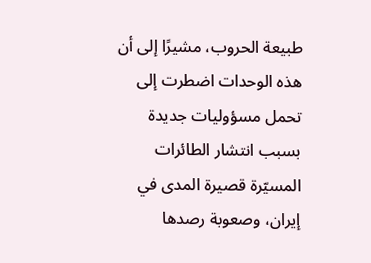طبيعة الحروب، مشيرًا إلى أن هذه الوحدات اضطرت إلى تحمل مسؤوليات جديدة بسبب انتشار الطائرات المسيّرة قصيرة المدى في إيران، وصعوبة رصدها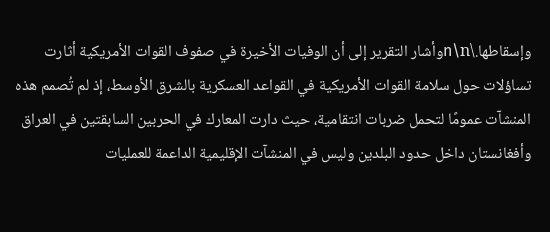وإسقاطها.\n\nوأشار التقرير إلى أن الوفيات الأخيرة في صفوف القوات الأمريكية أثارت تساؤلات حول سلامة القوات الأمريكية في القواعد العسكرية بالشرق الأوسط، إذ لم تُصمم هذه المنشآت عمومًا لتحمل ضربات انتقامية، حيث دارت المعارك في الحربين السابقتين في العراق وأفغانستان داخل حدود البلدين وليس في المنشآت الإقليمية الداعمة للعمليات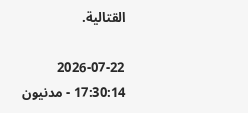القتالية.

2026-07-22 17:30:14 - مدنيون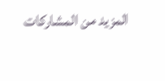المزيد من المشاركات